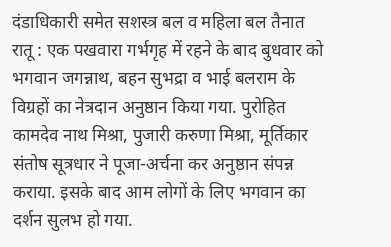दंडाधिकारी समेत सशस्त्र बल व महिला बल तैनात
रातू : एक पखवारा गर्भगृह में रहने के बाद बुधवार को भगवान जगन्नाथ, बहन सुभद्रा व भाई बलराम के विग्रहों का नेत्रदान अनुष्ठान किया गया. पुरोहित कामदेव नाथ मिश्रा, पुजारी करुणा मिश्रा, मूर्तिकार संतोष सूत्रधार ने पूजा-अर्चना कर अनुष्ठान संपन्न कराया. इसके बाद आम लोगों के लिए भगवान का दर्शन सुलभ हो गया.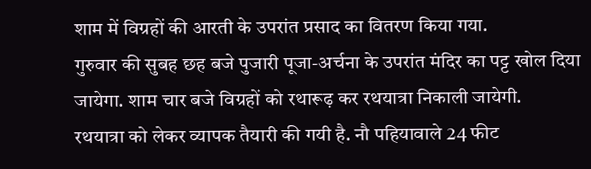शाम में विग्रहों की आरती के उपरांत प्रसाद का वितरण किया गया.
गुरुवार की सुबह छह बजे पुजारी पूजा-अर्चना के उपरांत मंदिर का पट्ट खोल दिया जायेगा. शाम चार बजे विग्रहों को रथारूढ़ कर रथयात्रा निकाली जायेगी.
रथयात्रा को लेकर व्यापक तैयारी की गयी है. नौ पहियावाले 24 फीट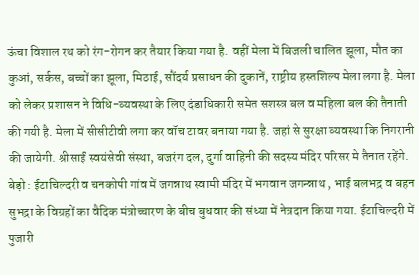ऊंचा विशाल रथ को रंग-रोगन कर तैयार किया गया है. वहीं मेला में बिजली चालित झूला, मौत का कुआं, सर्कस, बच्चों का झूला, मिठाई, सौंदर्य प्रसाधन की दुकानें, राष्ट्रीय हस्तशिल्प मेला लगा है. मेला को लेकर प्रशासन ने विधि-व्यवस्था के लिए दंडाधिकारी समेत सशस्त्र बल व महिला बल की तैनाती की गयी है. मेला में सीसीटीवी लगा कर वॉच टावर बनाया गया है. जहां से सुरक्षा व्यवस्था कि निगरानी की जायेगी. श्रीसाईं स्वयंसेवी संस्था, बजरंग दल, दुर्गा वाहिनी की सदस्य मंदिर परिसर मे तैनात रहेंगे.
बेड़ो : ईटाचिल्दरी व चनकोपी गांव में जगन्नाथ स्वामी मंदिर में भगवान जगन्न्नाथ , भाई बलभद्र व बहन सुभद्रा के विग्रहों का वैदिक मंत्रोच्चारण के बीच बुधवार की संध्या में नेत्रदान किया गया. ईटाचिल्दरी में पुजारी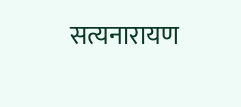सत्यनारायण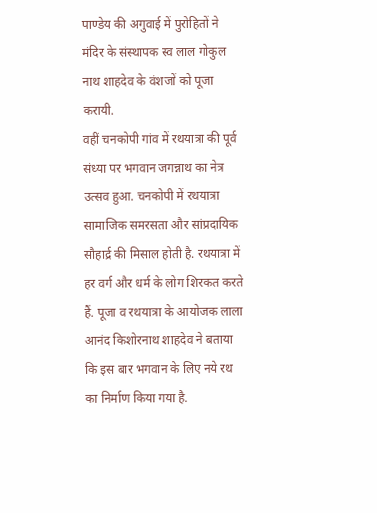पाण्डेय की अगुवाई में पुरोहितों ने मंदिर के संस्थापक स्व लाल गोकुल नाथ शाहदेव के वंशजों को पूजा करायी.
वहीं चनकोपी गांव में रथयात्रा की पूर्व संध्या पर भगवान जगन्नाथ का नेत्र उत्सव हुआ. चनकोपी में रथयात्रा सामाजिक समरसता और सांप्रदायिक सौहार्द्र की मिसाल होती है. रथयात्रा में हर वर्ग और धर्म के लोग शिरकत करते हैं. पूजा व रथयात्रा के आयोजक लाला आनंद किशोरनाथ शाहदेव ने बताया कि इस बार भगवान के लिए नये रथ का निर्माण किया गया है.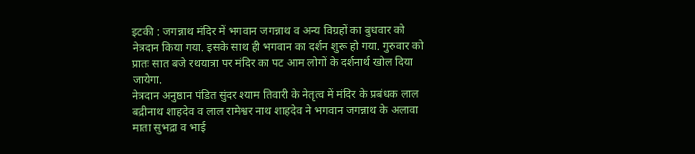इटकी : जगन्नाथ मंदिर में भगवान जगन्नाथ व अन्य विग्रहों का बुधवार को नेत्रदान किया गया. इसके साथ ही भगवान का दर्शन शुरू हो गया. गुरुवार को प्रातः सात बजे रथयात्रा पर मंदिर का पट आम लोगों के दर्शनार्थ खोल दिया जायेगा.
नेत्रदान अनुष्ठान पंडित सुंदर श्याम तिवारी के नेतृत्व में मंदिर के प्रबंधक लाल बद्रीनाथ शाहदेव व लाल रामेश्वर नाथ शाहदेव ने भगवान जगन्नाथ के अलावा माता सुभद्रा व भाई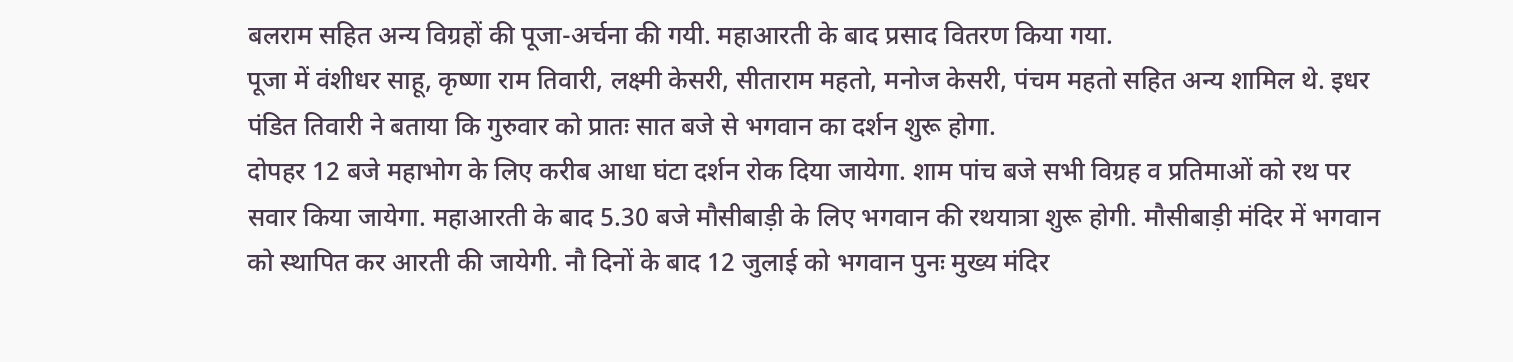बलराम सहित अन्य विग्रहों की पूजा-अर्चना की गयी. महाआरती के बाद प्रसाद वितरण किया गया.
पूजा में वंशीधर साहू, कृष्णा राम तिवारी, लक्ष्मी केसरी, सीताराम महतो, मनोज केसरी, पंचम महतो सहित अन्य शामिल थे. इधर पंडित तिवारी ने बताया कि गुरुवार को प्रातः सात बजे से भगवान का दर्शन शुरू होगा.
दोपहर 12 बजे महाभोग के लिए करीब आधा घंटा दर्शन रोक दिया जायेगा. शाम पांच बजे सभी विग्रह व प्रतिमाओं को रथ पर सवार किया जायेगा. महाआरती के बाद 5.30 बजे मौसीबाड़ी के लिए भगवान की रथयात्रा शुरू होगी. मौसीबाड़ी मंदिर में भगवान को स्थापित कर आरती की जायेगी. नौ दिनों के बाद 12 जुलाई को भगवान पुनः मुख्य मंदिर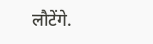लौटेंगे.